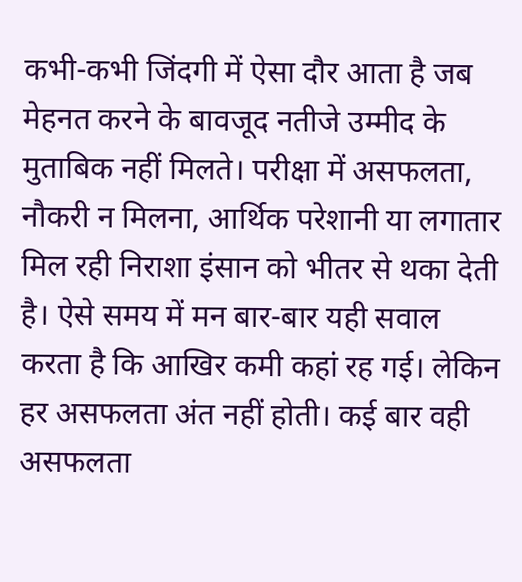कभी-कभी जिंदगी में ऐसा दौर आता है जब मेहनत करने के बावजूद नतीजे उम्मीद के मुताबिक नहीं मिलते। परीक्षा में असफलता, नौकरी न मिलना, आर्थिक परेशानी या लगातार मिल रही निराशा इंसान को भीतर से थका देती है। ऐसे समय में मन बार-बार यही सवाल करता है कि आखिर कमी कहां रह गई। लेकिन हर असफलता अंत नहीं होती। कई बार वही असफलता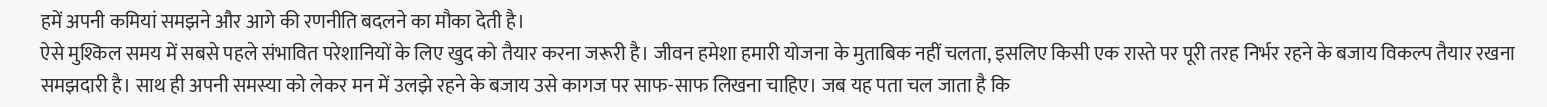हमें अपनी कमियां समझने और आगे की रणनीति बदलने का मौका देती है।
ऐसे मुश्किल समय में सबसे पहले संभावित परेशानियों के लिए खुद को तैयार करना जरूरी है। जीवन हमेशा हमारी योजना के मुताबिक नहीं चलता, इसलिए किसी एक रास्ते पर पूरी तरह निर्भर रहने के बजाय विकल्प तैयार रखना समझदारी है। साथ ही अपनी समस्या को लेकर मन में उलझे रहने के बजाय उसे कागज पर साफ-साफ लिखना चाहिए। जब यह पता चल जाता है कि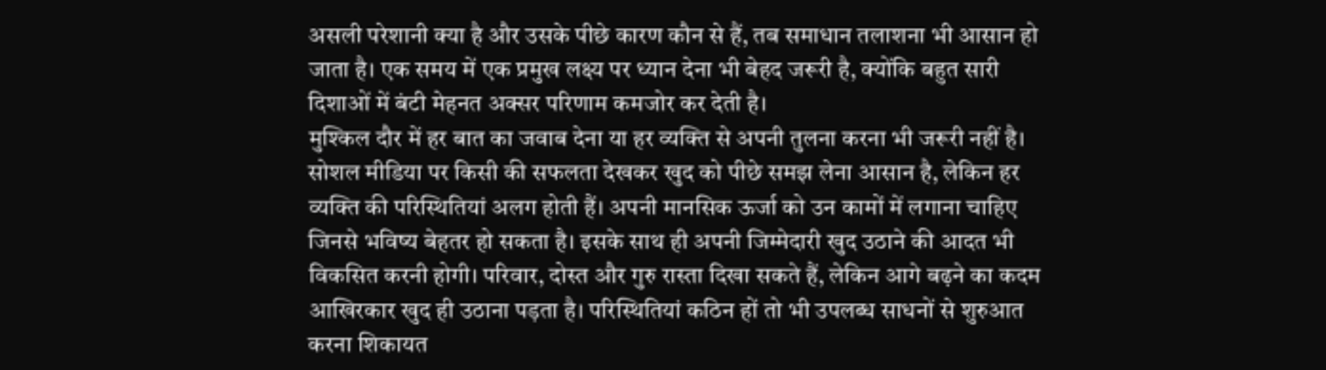असली परेशानी क्या है और उसके पीछे कारण कौन से हैं, तब समाधान तलाशना भी आसान हो जाता है। एक समय में एक प्रमुख लक्ष्य पर ध्यान देना भी बेहद जरूरी है, क्योंकि बहुत सारी दिशाओं में बंटी मेहनत अक्सर परिणाम कमजोर कर देती है।
मुश्किल दौर में हर बात का जवाब देना या हर व्यक्ति से अपनी तुलना करना भी जरूरी नहीं है। सोशल मीडिया पर किसी की सफलता देखकर खुद को पीछे समझ लेना आसान है, लेकिन हर व्यक्ति की परिस्थितियां अलग होती हैं। अपनी मानसिक ऊर्जा को उन कामों में लगाना चाहिए जिनसे भविष्य बेहतर हो सकता है। इसके साथ ही अपनी जिम्मेदारी खुद उठाने की आदत भी विकसित करनी होगी। परिवार, दोस्त और गुरु रास्ता दिखा सकते हैं, लेकिन आगे बढ़ने का कदम आखिरकार खुद ही उठाना पड़ता है। परिस्थितियां कठिन हों तो भी उपलब्ध साधनों से शुरुआत करना शिकायत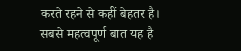करते रहने से कहीं बेहतर है।
सबसे महत्वपूर्ण बात यह है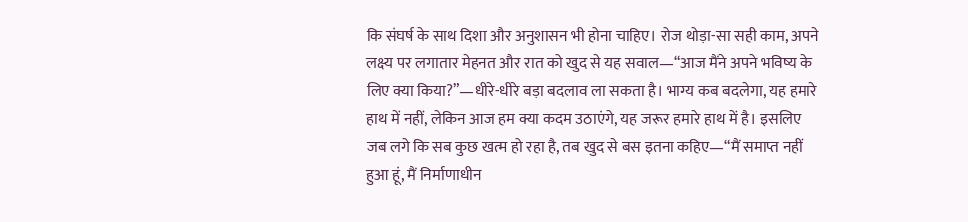कि संघर्ष के साथ दिशा और अनुशासन भी होना चाहिए। रोज थोड़ा-सा सही काम, अपने लक्ष्य पर लगातार मेहनत और रात को खुद से यह सवाल—“आज मैंने अपने भविष्य के लिए क्या किया?”—धीरे-धीरे बड़ा बदलाव ला सकता है। भाग्य कब बदलेगा, यह हमारे हाथ में नहीं, लेकिन आज हम क्या कदम उठाएंगे, यह जरूर हमारे हाथ में है। इसलिए जब लगे कि सब कुछ खत्म हो रहा है, तब खुद से बस इतना कहिए—“मैं समाप्त नहीं हुआ हूं, मैं निर्माणाधीन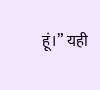हूं।” यही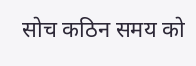सोच कठिन समय को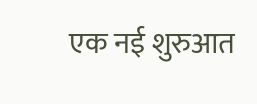एक नई शुरुआत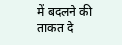में बदलने की ताकत दे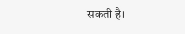सकती है।